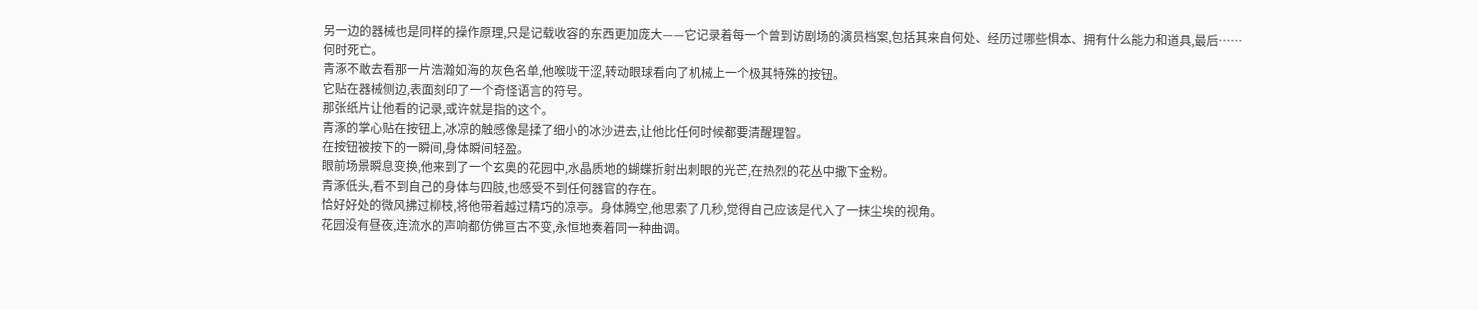另一边的器械也是同样的操作原理,只是记载收容的东西更加庞大——它记录着每一个曾到访剧场的演员档案,包括其来自何处、经历过哪些惧本、拥有什么能力和道具,最后……何时死亡。
青涿不敢去看那一片浩瀚如海的灰色名单,他喉咙干涩,转动眼球看向了机械上一个极其特殊的按钮。
它贴在器械侧边,表面刻印了一个奇怪语言的符号。
那张纸片让他看的记录,或许就是指的这个。
青涿的掌心贴在按钮上,冰凉的触感像是揉了细小的冰沙进去,让他比任何时候都要清醒理智。
在按钮被按下的一瞬间,身体瞬间轻盈。
眼前场景瞬息变换,他来到了一个玄奥的花园中,水晶质地的蝴蝶折射出刺眼的光芒,在热烈的花丛中撒下金粉。
青涿低头,看不到自己的身体与四肢,也感受不到任何器官的存在。
恰好好处的微风拂过柳枝,将他带着越过精巧的凉亭。身体腾空,他思索了几秒,觉得自己应该是代入了一抹尘埃的视角。
花园没有昼夜,连流水的声响都仿佛亘古不变,永恒地奏着同一种曲调。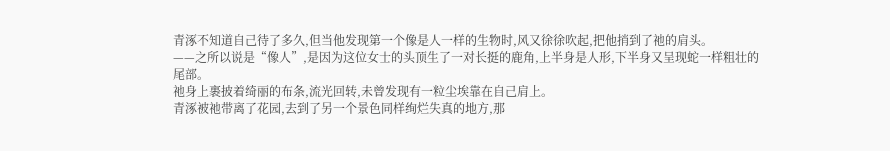青涿不知道自己待了多久,但当他发现第一个像是人一样的生物时,风又徐徐吹起,把他捎到了祂的肩头。
——之所以说是“像人”,是因为这位女士的头顶生了一对长挺的鹿角,上半身是人形,下半身又呈现蛇一样粗壮的尾部。
祂身上裹披着绮丽的布条,流光回转,未曾发现有一粒尘埃靠在自己肩上。
青涿被祂带离了花园,去到了另一个景色同样绚烂失真的地方,那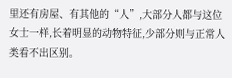里还有房屋、有其他的“人”,大部分人都与这位女士一样,长着明显的动物特征,少部分则与正常人类看不出区别。